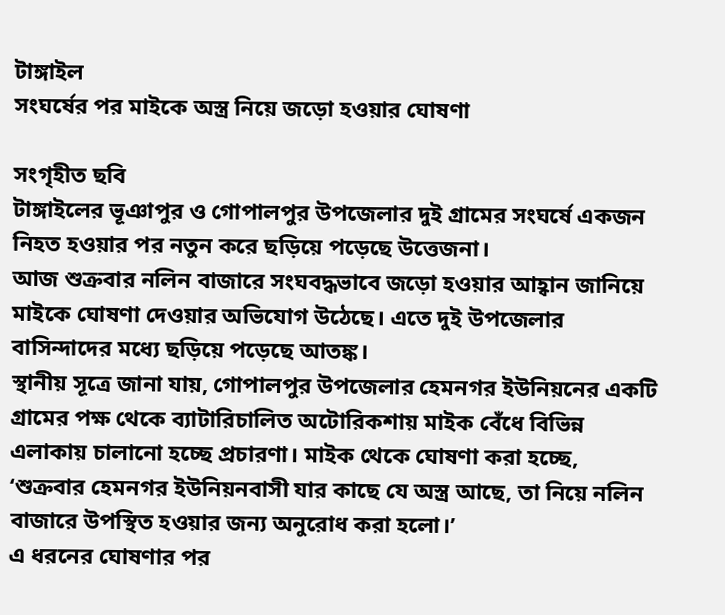টাঙ্গাইল
সংঘর্ষের পর মাইকে অস্ত্র নিয়ে জড়ো হওয়ার ঘোষণা

সংগৃহীত ছবি
টাঙ্গাইলের ভূঞাপুর ও গোপালপুর উপজেলার দুই গ্রামের সংঘর্ষে একজন নিহত হওয়ার পর নতুন করে ছড়িয়ে পড়েছে উত্তেজনা।
আজ শুক্রবার নলিন বাজারে সংঘবদ্ধভাবে জড়ো হওয়ার আহ্বান জানিয়ে মাইকে ঘোষণা দেওয়ার অভিযোগ উঠেছে। এতে দুই উপজেলার বাসিন্দাদের মধ্যে ছড়িয়ে পড়েছে আতঙ্ক।
স্থানীয় সূত্রে জানা যায়, গোপালপুর উপজেলার হেমনগর ইউনিয়নের একটি গ্রামের পক্ষ থেকে ব্যাটারিচালিত অটোরিকশায় মাইক বেঁধে বিভিন্ন এলাকায় চালানো হচ্ছে প্রচারণা। মাইক থেকে ঘোষণা করা হচ্ছে, ‘শুক্রবার হেমনগর ইউনিয়নবাসী যার কাছে যে অস্ত্র আছে, তা নিয়ে নলিন বাজারে উপস্থিত হওয়ার জন্য অনুরোধ করা হলো।’
এ ধরনের ঘোষণার পর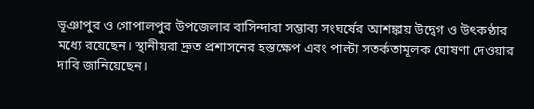ভূঞাপুর ও গোপালপুর উপজেলার বাসিন্দারা সম্ভাব্য সংঘর্ষের আশঙ্কায় উদ্বেগ ও উৎকণ্ঠার মধ্যে রয়েছেন। স্থানীয়রা দ্রুত প্রশাসনের হস্তক্ষেপ এবং পাল্টা সতর্কতামূলক ঘোষণা দেওয়ার দাবি জানিয়েছেন।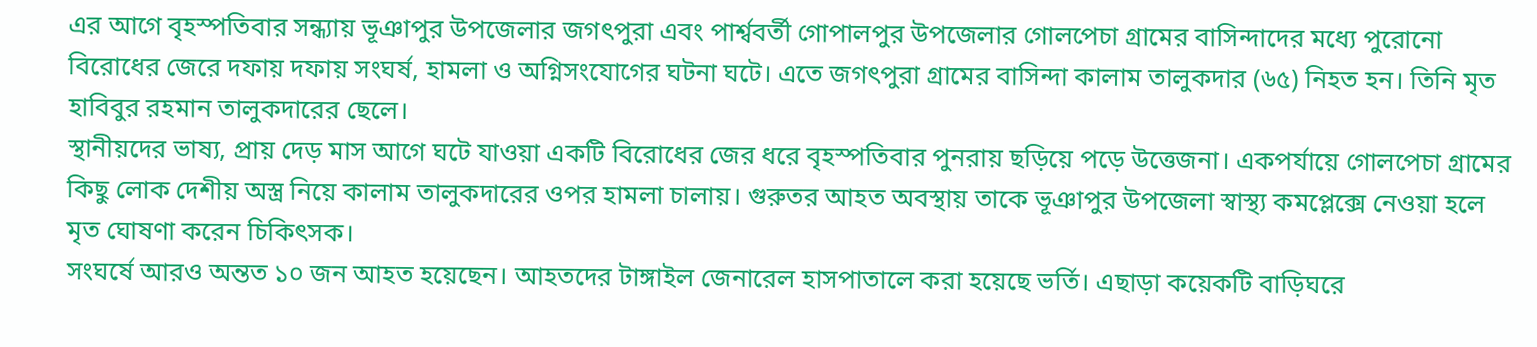এর আগে বৃহস্পতিবার সন্ধ্যায় ভূঞাপুর উপজেলার জগৎপুরা এবং পার্শ্ববর্তী গোপালপুর উপজেলার গোলপেচা গ্রামের বাসিন্দাদের মধ্যে পুরোনো বিরোধের জেরে দফায় দফায় সংঘর্ষ, হামলা ও অগ্নিসংযোগের ঘটনা ঘটে। এতে জগৎপুরা গ্রামের বাসিন্দা কালাম তালুকদার (৬৫) নিহত হন। তিনি মৃত হাবিবুর রহমান তালুকদারের ছেলে।
স্থানীয়দের ভাষ্য, প্রায় দেড় মাস আগে ঘটে যাওয়া একটি বিরোধের জের ধরে বৃহস্পতিবার পুনরায় ছড়িয়ে পড়ে উত্তেজনা। একপর্যায়ে গোলপেচা গ্রামের কিছু লোক দেশীয় অস্ত্র নিয়ে কালাম তালুকদারের ওপর হামলা চালায়। গুরুতর আহত অবস্থায় তাকে ভূঞাপুর উপজেলা স্বাস্থ্য কমপ্লেক্সে নেওয়া হলে মৃত ঘোষণা করেন চিকিৎসক।
সংঘর্ষে আরও অন্তত ১০ জন আহত হয়েছেন। আহতদের টাঙ্গাইল জেনারেল হাসপাতালে করা হয়েছে ভর্তি। এছাড়া কয়েকটি বাড়িঘরে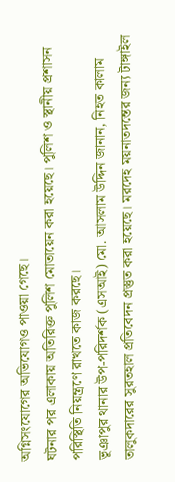অগ্নিসংযোগের অভিযোগও পাওয়া গেছে।
ঘটনার পর এলাকায় অতিরিক্ত পুলিশ মোতায়েন করা হয়েছে। পুলিশ ও স্থানীয় প্রশাসন পরিস্থিতি নিয়ন্ত্রণে রাখতে কাজ করছে।
ভূঞাপুর থানার উপ-পরিদর্শক (এসআই) মো. আসলাম উদ্দিন জানান, নিহত কালাম তালুকদারের সুরতহাল প্রতিবেদন প্রস্তুত করা হয়েছে। মরদেহ ময়নাতদন্তের জন্য টাঙ্গাইল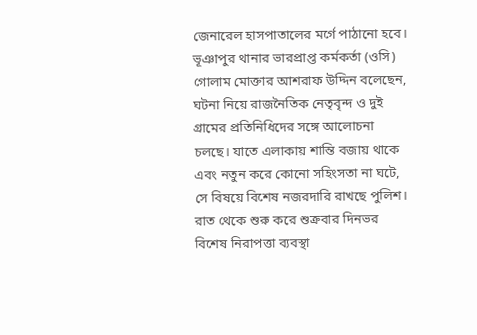জেনারেল হাসপাতালের মর্গে পাঠানো হবে।
ভূঞাপুর থানার ভারপ্রাপ্ত কর্মকর্তা (ওসি) গোলাম মোক্তার আশরাফ উদ্দিন বলেছেন, ঘটনা নিয়ে রাজনৈতিক নেতৃবৃন্দ ও দুই গ্রামের প্রতিনিধিদের সঙ্গে আলোচনা চলছে। যাতে এলাকায় শান্তি বজায় থাকে এবং নতুন করে কোনো সহিংসতা না ঘটে, সে বিষয়ে বিশেষ নজরদারি রাখছে পুলিশ। রাত থেকে শুরু করে শুক্রবার দিনভর বিশেষ নিরাপত্তা ব্যবস্থা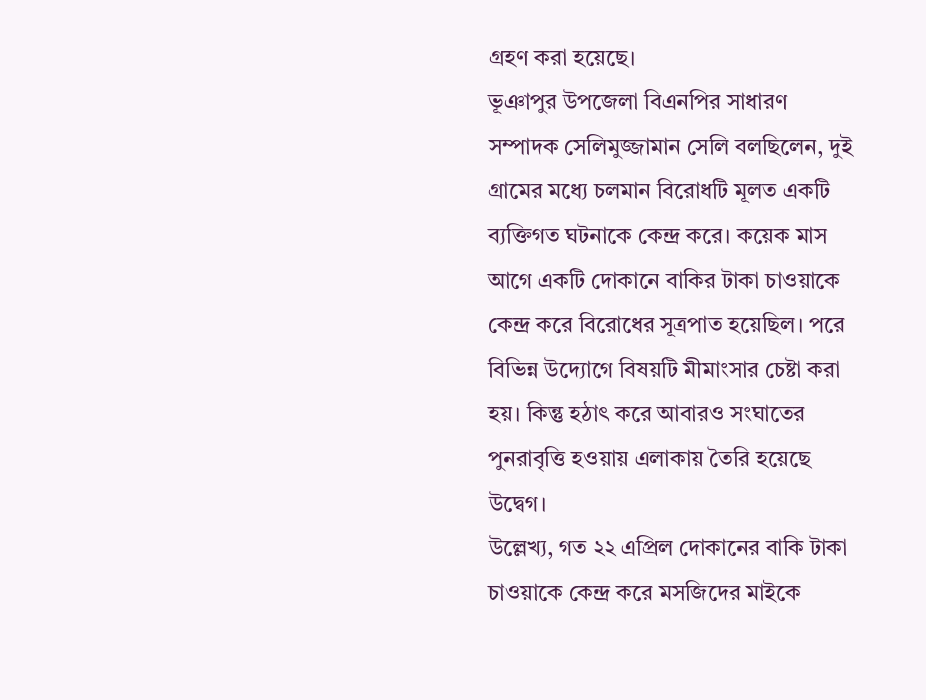গ্রহণ করা হয়েছে।
ভূঞাপুর উপজেলা বিএনপির সাধারণ সম্পাদক সেলিমুজ্জামান সেলি বলছিলেন, দুই গ্রামের মধ্যে চলমান বিরোধটি মূলত একটি ব্যক্তিগত ঘটনাকে কেন্দ্র করে। কয়েক মাস আগে একটি দোকানে বাকির টাকা চাওয়াকে কেন্দ্র করে বিরোধের সূত্রপাত হয়েছিল। পরে বিভিন্ন উদ্যোগে বিষয়টি মীমাংসার চেষ্টা করা হয়। কিন্তু হঠাৎ করে আবারও সংঘাতের পুনরাবৃত্তি হওয়ায় এলাকায় তৈরি হয়েছে উদ্বেগ।
উল্লেখ্য, গত ২২ এপ্রিল দোকানের বাকি টাকা চাওয়াকে কেন্দ্র করে মসজিদের মাইকে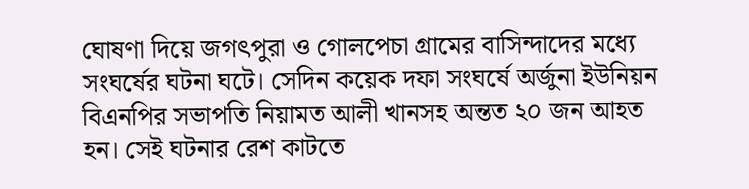ঘোষণা দিয়ে জগৎপুরা ও গোলপেচা গ্রামের বাসিন্দাদের মধ্যে সংঘর্ষের ঘটনা ঘটে। সেদিন কয়েক দফা সংঘর্ষে অর্জুনা ইউনিয়ন বিএনপির সভাপতি নিয়ামত আলী খানসহ অন্তত ২০ জন আহত হন। সেই ঘটনার রেশ কাটতে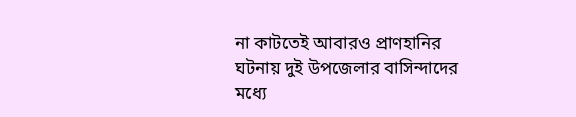না কাটতেই আবারও প্রাণহানির ঘটনায় দুই উপজেলার বাসিন্দাদের মধ্যে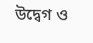উদ্বেগ ও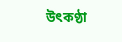উৎকণ্ঠা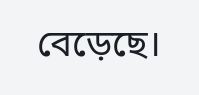বেড়েছে।